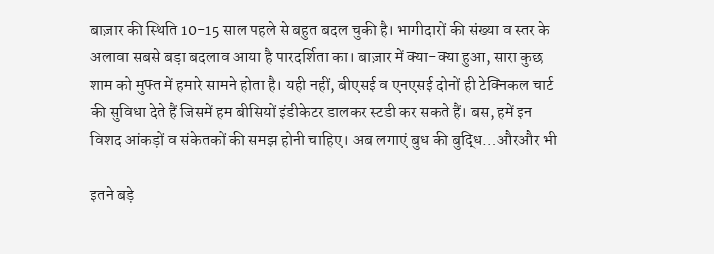बाज़ार की स्थिति 10-15 साल पहले से बहुत बदल चुकी है। भागीदारों की संख्या व स्तर के अलावा सबसे बड़ा बदलाव आया है पारदर्शिता का। बाज़ार में क्या-क्या हुआ, सारा कुछ शाम को मुफ्त में हमारे सामने होता है। यही नहीं, बीएसई व एनएसई दोनों ही टेक्निकल चार्ट की सुविधा देते हैं जिसमें हम बीसियों इंडीकेटर डालकर स्टडी कर सकते हैं। बस, हमें इन विशद आंकड़ों व संकेतकों की समझ होनी चाहिए। अब लगाएं बुध की बुद्धि…औरऔर भी

इतने बड़े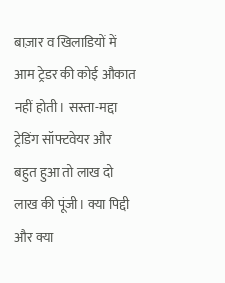बाज़ार व खिलाडियों में आम ट्रेडर की कोई औकात नहीं होती। सस्ता-मद्दा ट्रेडिंग सॉफ्टवेयर और बहुत हुआ तो लाख दो लाख की पूंजी। क्या पिद्दी और क्या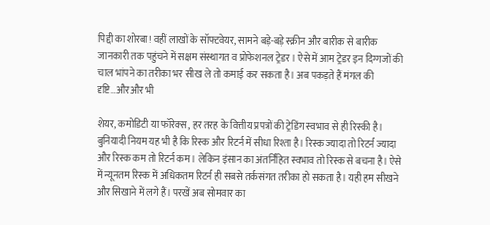पिद्दी का शोरबा! वहीं लाखों के सॉफ्टवेयर, सामने बड़े-बड़े स्क्रीन और बारीक से बारीक जानकारी तक पहुंचने में सक्षम संस्थागत व प्रोफेशनल ट्रेडर। ऐसे में आम ट्रेडर इन दिग्गजों की चाल भांपने का तरीका भर सीख ले तो कमाई कर सकता है। अब पकड़ते हैं मंगल की दृष्टि…औरऔर भी

शेयर, कमोडिटी या फॉरेक्स, हर तरह के वित्तीय प्रपत्रों की ट्रेडिंग स्वभाव से ही रिस्की है। बुनियादी नियम यह भी है कि रिस्क और रिटर्न में सीधा रिश्ता है। रिस्क ज्यादा तो रिटर्न ज्यादा और रिस्क कम तो रिटर्न कम। लेकिन इंसान का अंतर्निहित स्वभाव तो रिस्क से बचना है। ऐसे में न्यूनतम रिस्क में अधिकतम रिटर्न ही सबसे तर्कसंगत तरीका हो सकता है। यही हम सीखने और सिखाने में लगे हैं। परखें अब सोमवार का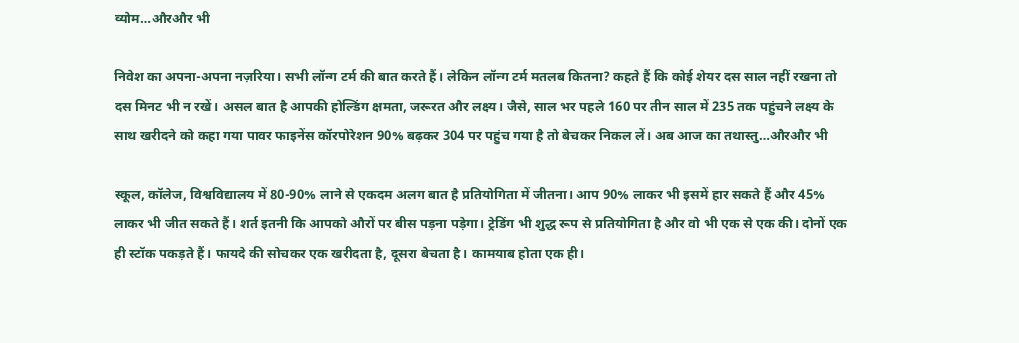व्योम…औरऔर भी

निवेश का अपना-अपना नज़रिया। सभी लॉन्ग टर्म की बात करते हैं। लेकिन लॉन्ग टर्म मतलब कितना? कहते हैं कि कोई शेयर दस साल नहीं रखना तो दस मिनट भी न रखें। असल बात है आपकी होल्डिंग क्षमता, जरूरत और लक्ष्य। जैसे, साल भर पहले 160 पर तीन साल में 235 तक पहुंचने लक्ष्य के साथ खरीदने को कहा गया पावर फाइनेंस कॉरपोरेशन 90% बढ़कर 304 पर पहुंच गया है तो बेचकर निकल लें। अब आज का तथास्तु…औरऔर भी

स्कूल, कॉलेज, विश्वविद्यालय में 80-90% लाने से एकदम अलग बात है प्रतियोगिता में जीतना। आप 90% लाकर भी इसमें हार सकते हैं और 45% लाकर भी जीत सकते हैं। शर्त इतनी कि आपको औरों पर बीस पड़ना पड़ेगा। ट्रेडिंग भी शुद्ध रूप से प्रतियोगिता है और वो भी एक से एक की। दोनों एक ही स्टॉक पकड़ते हैं। फायदे की सोचकर एक खरीदता है, दूसरा बेचता है। कामयाब होता एक ही।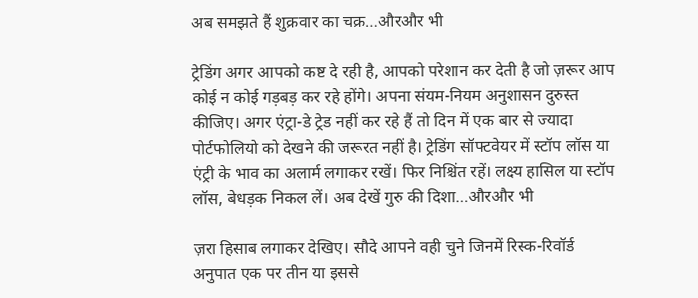अब समझते हैं शुक्रवार का चक्र…औरऔर भी

ट्रेडिंग अगर आपको कष्ट दे रही है, आपको परेशान कर देती है जो ज़रूर आप कोई न कोई गड़बड़ कर रहे होंगे। अपना संयम-नियम अनुशासन दुरुस्त कीजिए। अगर एंट्रा-डे ट्रेड नहीं कर रहे हैं तो दिन में एक बार से ज्यादा पोर्टफोलियो को देखने की जरूरत नहीं है। ट्रेडिंग सॉफ्टवेयर में स्टॉप लॉस या एंट्री के भाव का अलार्म लगाकर रखें। फिर निश्चिंत रहें। लक्ष्य हासिल या स्टॉप लॉस, बेधड़क निकल लें। अब देखें गुरु की दिशा…औरऔर भी

ज़रा हिसाब लगाकर देखिए। सौदे आपने वही चुने जिनमें रिस्क-रिवॉर्ड अनुपात एक पर तीन या इससे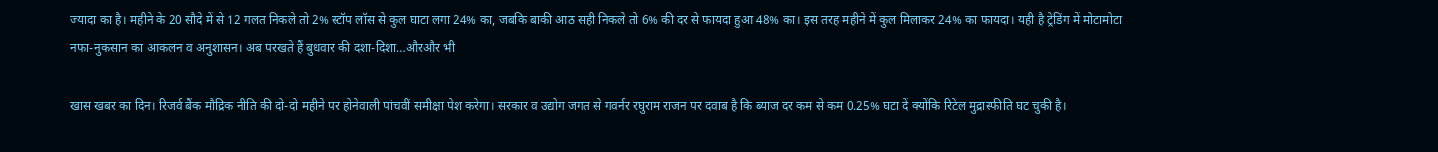ज्यादा का है। महीने के 20 सौदे में से 12 गलत निकले तो 2% स्टॉप लॉस से कुल घाटा लगा 24% का, जबकि बाकी आठ सही निकले तो 6% की दर से फायदा हुआ 48% का। इस तरह महीने में कुल मिलाकर 24% का फायदा। यही है ट्रेडिंग में मोटामोटा नफा-नुकसान का आकलन व अनुशासन। अब परखते हैं बुधवार की दशा-दिशा…औरऔर भी

खास खबर का दिन। रिजर्व बैंक मौद्रिक नीति की दो-दो महीने पर होनेवाली पांचवीं समीक्षा पेश करेगा। सरकार व उद्योग जगत से गवर्नर रघुराम राजन पर दवाब है कि ब्याज दर कम से कम 0.25% घटा दें क्योंकि रिटेल मुद्रास्फीति घट चुकी है।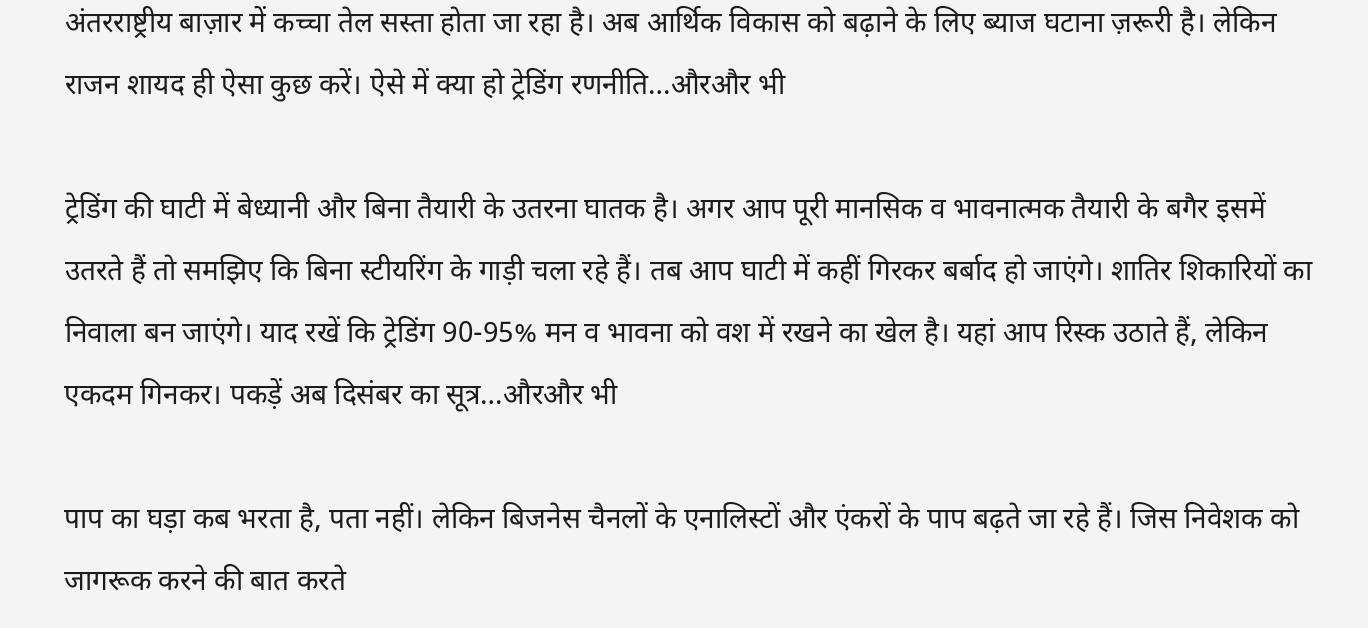अंतरराष्ट्रीय बाज़ार में कच्चा तेल सस्ता होता जा रहा है। अब आर्थिक विकास को बढ़ाने के लिए ब्याज घटाना ज़रूरी है। लेकिन राजन शायद ही ऐसा कुछ करें। ऐसे में क्या हो ट्रेडिंग रणनीति…औरऔर भी

ट्रेडिंग की घाटी में बेध्यानी और बिना तैयारी के उतरना घातक है। अगर आप पूरी मानसिक व भावनात्मक तैयारी के बगैर इसमें उतरते हैं तो समझिए कि बिना स्टीयरिंग के गाड़ी चला रहे हैं। तब आप घाटी में कहीं गिरकर बर्बाद हो जाएंगे। शातिर शिकारियों का निवाला बन जाएंगे। याद रखें कि ट्रेडिंग 90-95% मन व भावना को वश में रखने का खेल है। यहां आप रिस्क उठाते हैं, लेकिन एकदम गिनकर। पकड़ें अब दिसंबर का सूत्र…औरऔर भी

पाप का घड़ा कब भरता है, पता नहीं। लेकिन बिजनेस चैनलों के एनालिस्टों और एंकरों के पाप बढ़ते जा रहे हैं। जिस निवेशक को जागरूक करने की बात करते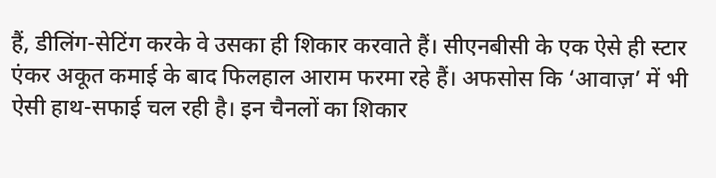हैं, डीलिंग-सेटिंग करके वे उसका ही शिकार करवाते हैं। सीएनबीसी के एक ऐसे ही स्टार एंकर अकूत कमाई के बाद फिलहाल आराम फरमा रहे हैं। अफसोस कि ‘आवाज़’ में भी ऐसी हाथ-सफाई चल रही है। इन चैनलों का शिकार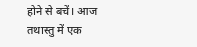होने से बचें। आज तथास्तु में एक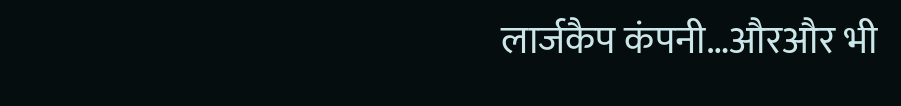लार्जकैप कंपनी…औरऔर भी